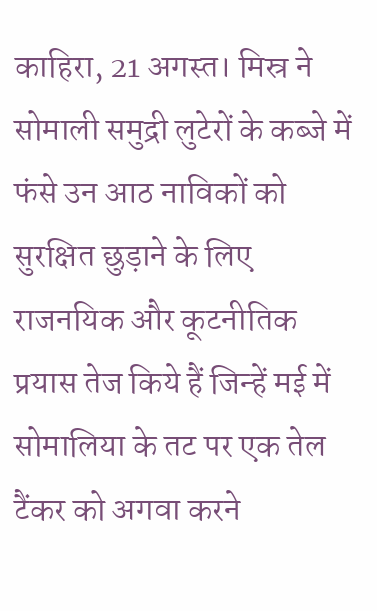काहिरा, 21 अगस्त। मिस्र ने सोमाली समुद्री लुटेरों के कब्जे में फंसे उन आठ नाविकों को सुरक्षित छुड़ाने के लिए राजनयिक और कूटनीतिक प्रयास तेज किये हैं जिन्हें मई में सोमालिया के तट पर एक तेल टैंकर को अगवा करने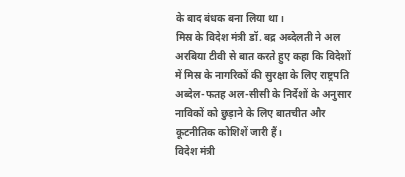के बाद बंधक बना लिया था।
मिस्र के विदेश मंत्री डॉ. बद्र अब्देलती ने अल अरबिया टीवी से बात करते हुए कहा कि विदेशों में मिस्र के नागरिकों की सुरक्षा के लिए राष्ट्रपति अब्देल-फतह अल-सीसी के निर्देशों के अनुसार नाविकों को छुड़ाने के लिए बातचीत और कूटनीतिक कोशिशें जारी हैं।
विदेश मंत्री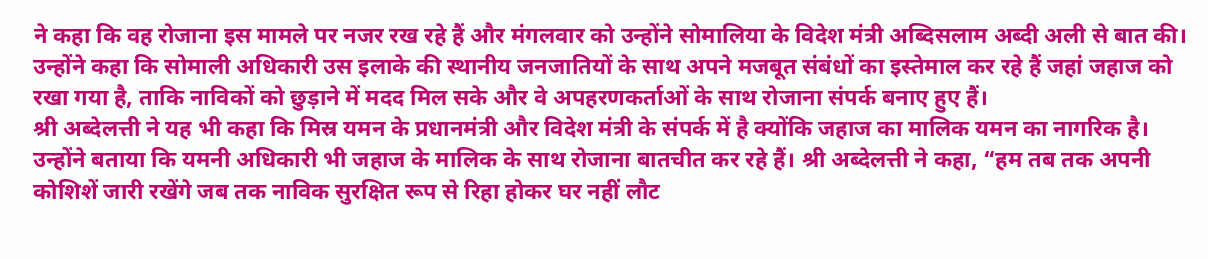ने कहा कि वह रोजाना इस मामले पर नजर रख रहे हैं और मंगलवार को उन्होंने सोमालिया के विदेश मंत्री अब्दिसलाम अब्दी अली से बात की। उन्होंने कहा कि सोमाली अधिकारी उस इलाके की स्थानीय जनजातियों के साथ अपने मजबूत संबंधों का इस्तेमाल कर रहे हैं जहां जहाज को रखा गया है, ताकि नाविकों को छुड़ाने में मदद मिल सके और वे अपहरणकर्ताओं के साथ रोजाना संपर्क बनाए हुए हैं।
श्री अब्देलत्ती ने यह भी कहा कि मिस्र यमन के प्रधानमंत्री और विदेश मंत्री के संपर्क में है क्योंकि जहाज का मालिक यमन का नागरिक है। उन्होंने बताया कि यमनी अधिकारी भी जहाज के मालिक के साथ रोजाना बातचीत कर रहे हैं। श्री अब्देलत्ती ने कहा, “हम तब तक अपनी कोशिशें जारी रखेंगे जब तक नाविक सुरक्षित रूप से रिहा होकर घर नहीं लौट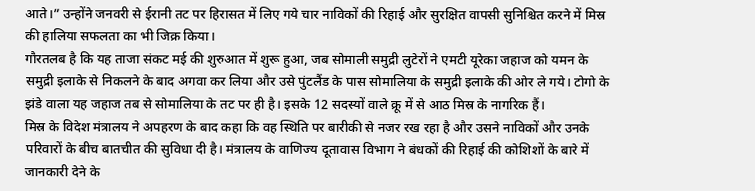आते।” उन्होंने जनवरी से ईरानी तट पर हिरासत में लिए गये चार नाविकों की रिहाई और सुरक्षित वापसी सुनिश्चित करने में मिस्र की हालिया सफलता का भी जिक्र किया।
गौरतलब है कि यह ताजा संकट मई की शुरुआत में शुरू हुआ, जब सोमाली समुद्री लुटेरों ने एमटी यूरेका जहाज को यमन के समुद्री इलाके से निकलने के बाद अगवा कर लिया और उसे पुंटलैंड के पास सोमालिया के समुद्री इलाके की ओर ले गये। टोगो के झंडे वाला यह जहाज तब से सोमालिया के तट पर ही है। इसके 12 सदस्यों वाले क्रू में से आठ मिस्र के नागरिक हैं।
मिस्र के विदेश मंत्रालय ने अपहरण के बाद कहा कि वह स्थिति पर बारीकी से नजर रख रहा है और उसने नाविकों और उनके परिवारों के बीच बातचीत की सुविधा दी है। मंत्रालय के वाणिज्य दूतावास विभाग ने बंधकों की रिहाई की कोशिशों के बारे में जानकारी देने के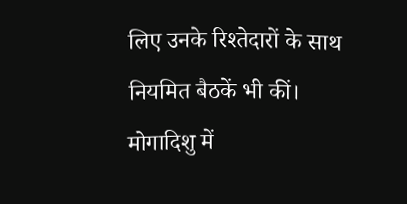लिए उनके रिश्तेदारों के साथ नियमित बैठकें भी कीं।
मोगादिशु में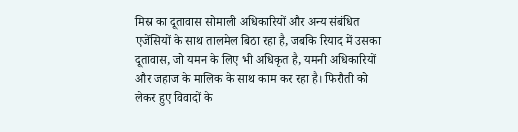मिस्र का दूतावास सोमाली अधिकारियों और अन्य संबंधित एजेंसियों के साथ तालमेल बिठा रहा है, जबकि रियाद में उसका दूतावास, जो यमन के लिए भी अधिकृत है, यमनी अधिकारियों और जहाज के मालिक के साथ काम कर रहा है। फिरौती को लेकर हुए विवादों के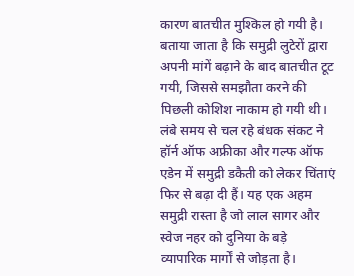कारण बातचीत मुश्किल हो गयी है। बताया जाता है कि समुद्री लुटेरों द्वारा अपनी मांगें बढ़ाने के बाद बातचीत टूट गयी, जिससे समझौता करने की पिछली कोशिश नाकाम हो गयी थी।
लंबे समय से चल रहे बंधक संकट ने हॉर्न ऑफ अफ्रीका और गल्फ ऑफ एडेन में समुद्री डकैती को लेकर चिंताएं फिर से बढ़ा दी हैं। यह एक अहम समुद्री रास्ता है जो लाल सागर और स्वेज नहर को दुनिया के बड़े व्यापारिक मार्गों से जोड़ता है।